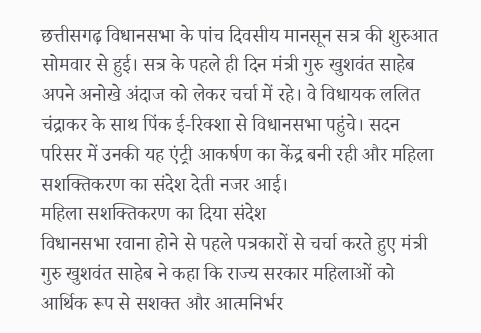छत्तीसगढ़ विधानसभा के पांच दिवसीय मानसून सत्र की शुरुआत सोमवार से हुई। सत्र के पहले ही दिन मंत्री गुरु खुशवंत साहेब अपने अनोखे अंदाज को लेकर चर्चा में रहे। वे विधायक ललित चंद्राकर के साथ पिंक ई-रिक्शा से विधानसभा पहुंचे। सदन परिसर में उनकी यह एंट्री आकर्षण का केंद्र बनी रही और महिला सशक्तिकरण का संदेश देती नजर आई।
महिला सशक्तिकरण का दिया संदेश
विधानसभा रवाना होने से पहले पत्रकारों से चर्चा करते हुए मंत्री गुरु खुशवंत साहेब ने कहा कि राज्य सरकार महिलाओं को आर्थिक रूप से सशक्त और आत्मनिर्भर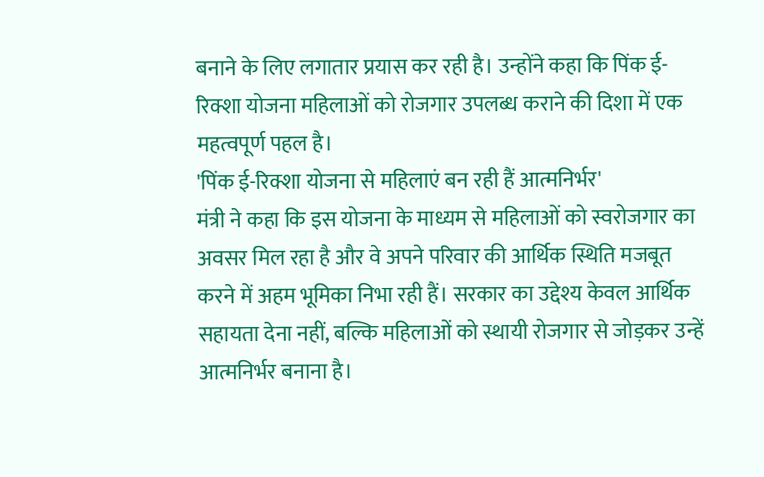बनाने के लिए लगातार प्रयास कर रही है। उन्होंने कहा कि पिंक ई-रिक्शा योजना महिलाओं को रोजगार उपलब्ध कराने की दिशा में एक महत्वपूर्ण पहल है।
'पिंक ई-रिक्शा योजना से महिलाएं बन रही हैं आत्मनिर्भर'
मंत्री ने कहा कि इस योजना के माध्यम से महिलाओं को स्वरोजगार का अवसर मिल रहा है और वे अपने परिवार की आर्थिक स्थिति मजबूत करने में अहम भूमिका निभा रही हैं। सरकार का उद्देश्य केवल आर्थिक सहायता देना नहीं, बल्कि महिलाओं को स्थायी रोजगार से जोड़कर उन्हें आत्मनिर्भर बनाना है।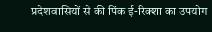प्रदेशवासियों से की पिंक ई-रिक्शा का उपयोग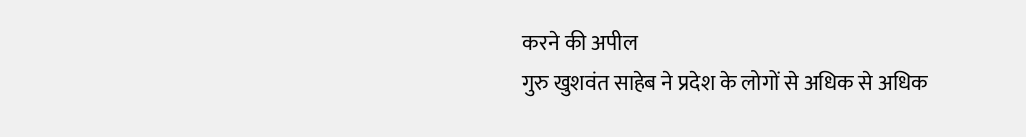करने की अपील
गुरु खुशवंत साहेब ने प्रदेश के लोगों से अधिक से अधिक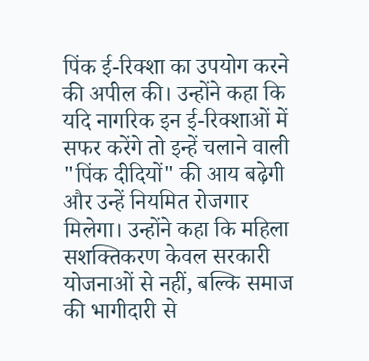पिंक ई-रिक्शा का उपयोग करने की अपील की। उन्होंने कहा कि यदि नागरिक इन ई-रिक्शाओं में सफर करेंगे तो इन्हें चलाने वाली "पिंक दीदियों" की आय बढ़ेगी और उन्हें नियमित रोजगार मिलेगा। उन्होंने कहा कि महिला सशक्तिकरण केवल सरकारी योजनाओं से नहीं, बल्कि समाज की भागीदारी से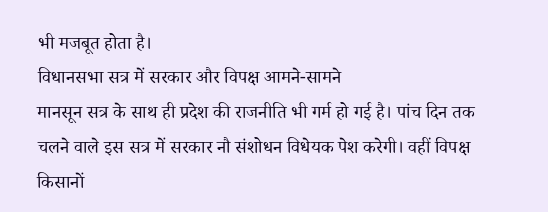भी मजबूत होता है।
विधानसभा सत्र में सरकार और विपक्ष आमने-सामने
मानसून सत्र के साथ ही प्रदेश की राजनीति भी गर्म हो गई है। पांच दिन तक चलने वाले इस सत्र में सरकार नौ संशोधन विधेयक पेश करेगी। वहीं विपक्ष किसानों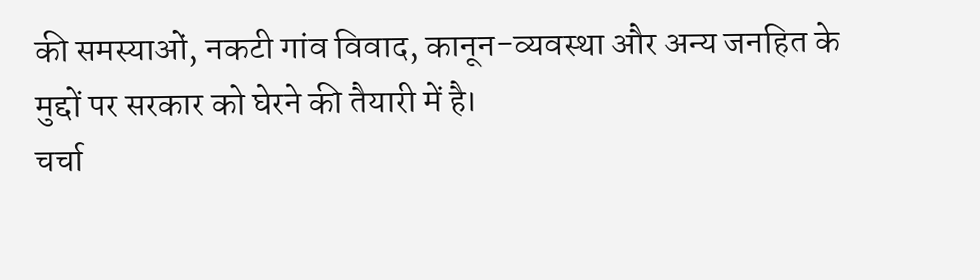की समस्याओं, नकटी गांव विवाद, कानून-व्यवस्था और अन्य जनहित के मुद्दों पर सरकार को घेरने की तैयारी में है।
चर्चा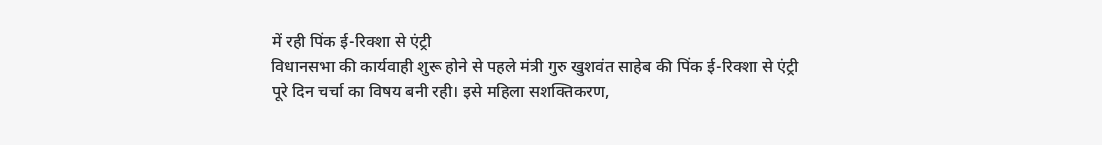में रही पिंक ई-रिक्शा से एंट्री
विधानसभा की कार्यवाही शुरू होने से पहले मंत्री गुरु खुशवंत साहेब की पिंक ई-रिक्शा से एंट्री पूरे दिन चर्चा का विषय बनी रही। इसे महिला सशक्तिकरण,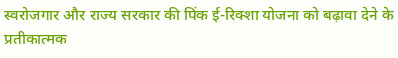स्वरोजगार और राज्य सरकार की पिंक ई-रिक्शा योजना को बढ़ावा देने के प्रतीकात्मक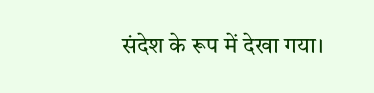संदेश के रूप में देखा गया।